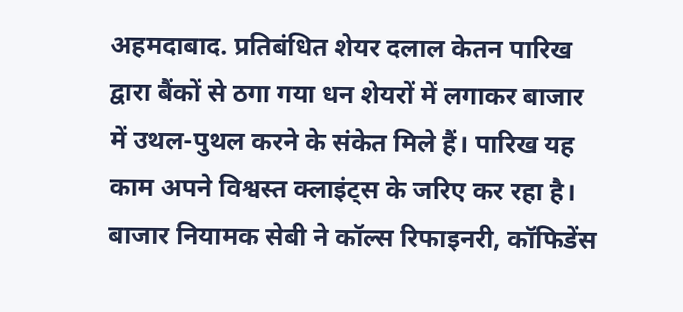अहमदाबाद. प्रतिबंधित शेयर दलाल केतन पारिख द्वारा बैंकों से ठगा गया धन शेयरों में लगाकर बाजार में उथल-पुथल करने के संकेत मिले हैं। पारिख यह काम अपने विश्वस्त क्लाइंट्स के जरिए कर रहा है। बाजार नियामक सेबी ने कॉल्स रिफाइनरी, कॉफिडेंस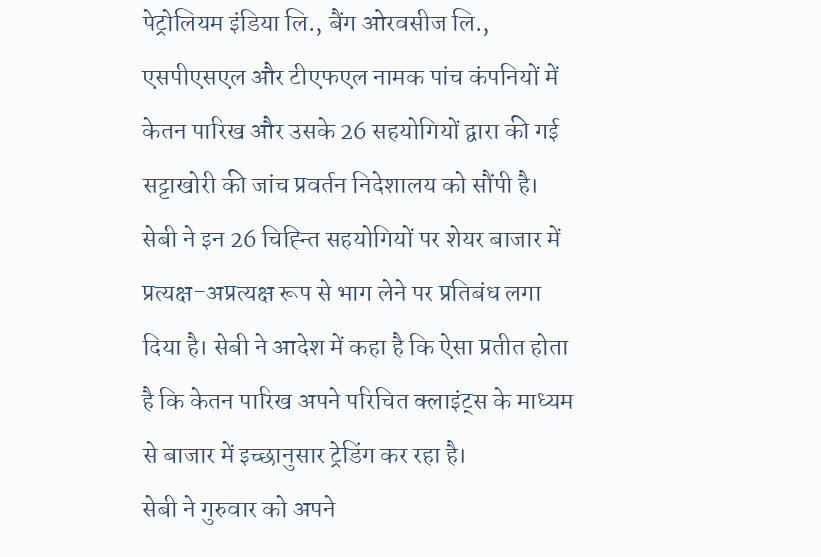पेट्रोलियम इंडिया लि., बैंग ओरवसीज लि., एसपीएसएल और टीएफएल नामक पांच कंपनियों में केतन पारिख और उसके 26 सहयोगियों द्वारा की गई सट्टाखोरी की जांच प्रवर्तन निदेशालय को सौंपी है।
सेबी ने इन 26 चिह्न्ति सहयोगियों पर शेयर बाजार में प्रत्यक्ष-अप्रत्यक्ष रूप से भाग लेने पर प्रतिबंध लगा दिया है। सेबी ने आदेश में कहा है कि ऐसा प्रतीत होता है कि केतन पारिख अपने परिचित क्लाइंट्स के माध्यम से बाजार में इच्छानुसार ट्रेडिंग कर रहा है।
सेबी ने गुरुवार को अपने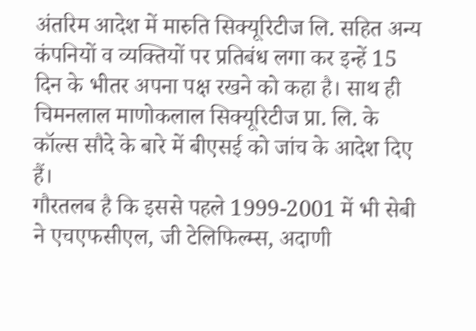अंतरिम आदेश में मारुति सिक्यूरिटीज लि. सहित अन्य कंपनियों व व्यक्तियों पर प्रतिबंध लगा कर इन्हें 15 दिन के भीतर अपना पक्ष रखने को कहा है। साथ ही चिमनलाल माणोकलाल सिक्यूरिटीज प्रा. लि. के कॉल्स सौदे के बारे में बीएसई को जांच के आदेश दिए हैं।
गौरतलब है कि इससे पहले 1999-2001 में भी सेबी ने एचएफसीएल, जी टेलिफिल्म्स, अदाणी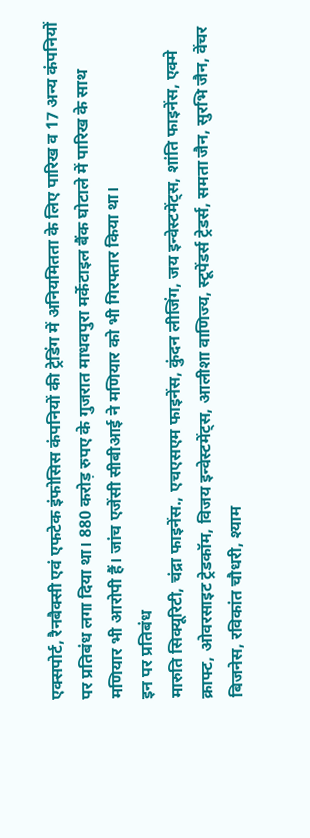एक्सपोर्ट, रैनबैक्सी एवं एफटेक इंफोसिस कंपनियों की ट्रेडिंग में अनियमितता के लिए पारिख व 17 अन्य कंपनियों पर प्रतिबंध लगा दिया था। 880 करोड़ रुपए के गुजरात माधवपुरा मर्केटाइल बैंक घोटाले में पारिख के साथ मणियार भी आरोपी हैं। जांच एजेंसी सीबीआई ने मणियार को भी गिरफ्तार किया था।
इन पर प्रतिबंध
मारुति सिक्यूरिटी, चंद्रा फाइनेंस., एचएसएम फाइनेंस, कुंदन लीजिंग, जय इन्वेस्टमेंट्स, शांति फाइनेंस, एक्मे क्राफ्ट, ओवरसाइट ट्रेडकॉम, विजय इन्वेस्टमेंट्स, आलीशा वाणिज्य, स्टूपेंडर्स ट्रेडर्स, समता जैन, सुरभि जैन, वेंचर बिजनेस, रविकांत चौधरी, श्याम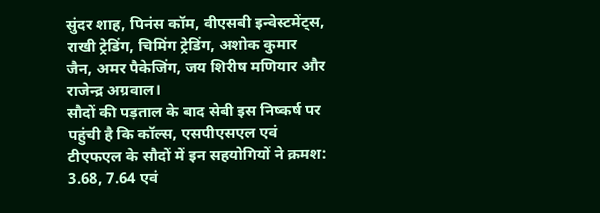सुंदर शाह, पिनंस कॉम, वीएसबी इन्वेस्टमेंट्स, राखी ट्रेडिंग, चिमिंग ट्रेडिंग, अशोक कुमार जैन, अमर पैकेजिंग, जय शिरीष मणियार और राजेन्द्र अग्रवाल।
सौदों की पड़ताल के बाद सेबी इस निष्कर्ष पर पहुंची है कि कॉल्स, एसपीएसएल एवं टीएफएल के सौदों में इन सहयोगियों ने क्रमश: 3.68, 7.64 एवं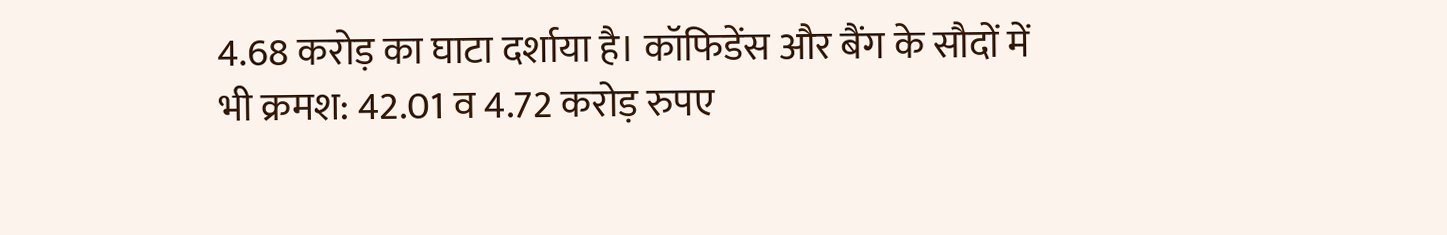4.68 करोड़ का घाटा दर्शाया है। कॉफिडेंस और बैंग के सौदों में भी क्रमश: 42.01 व 4.72 करोड़ रुपए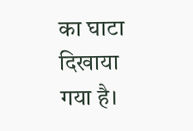का घाटा दिखाया गया है।